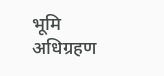भूमि अधिग्रहण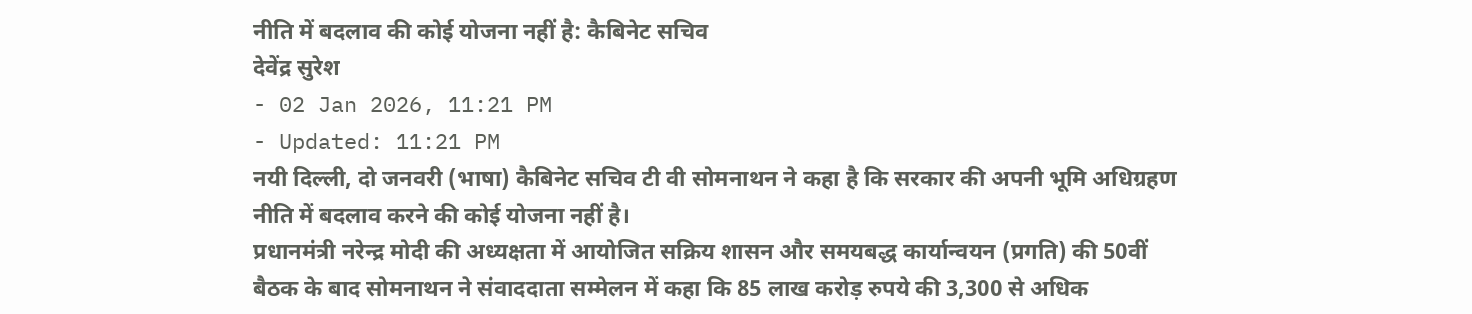नीति में बदलाव की कोई योजना नहीं है: कैबिनेट सचिव
देवेंद्र सुरेश
- 02 Jan 2026, 11:21 PM
- Updated: 11:21 PM
नयी दिल्ली, दो जनवरी (भाषा) कैबिनेट सचिव टी वी सोमनाथन ने कहा है कि सरकार की अपनी भूमि अधिग्रहण नीति में बदलाव करने की कोई योजना नहीं है।
प्रधानमंत्री नरेन्द्र मोदी की अध्यक्षता में आयोजित सक्रिय शासन और समयबद्ध कार्यान्वयन (प्रगति) की 50वीं बैठक के बाद सोमनाथन ने संवाददाता सम्मेलन में कहा कि 85 लाख करोड़ रुपये की 3,300 से अधिक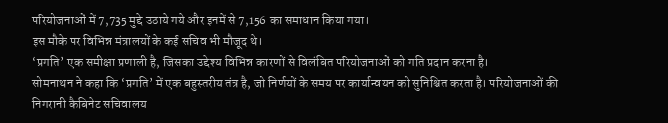परियोजनाओं में 7,735 मुद्दे उठाये गये और इनमें से 7,156 का समाधान किया गया।
इस मौके पर विभिन्न मंत्रालयों के कई सचिव भी मौजूद थे।
‘प्रगति’ एक समीक्षा प्रणाली है, जिसका उद्देश्य विभिन्न कारणों से विलंबित परियोजनाओं को गति प्रदान करना है।
सोमनाथन ने कहा कि ‘प्रगति’ में एक बहुस्तरीय तंत्र है, जो निर्णयों के समय पर कार्यान्वयन को सुनिश्चित करता है। परियोजनाओं की निगरानी कैबिनेट सचिवालय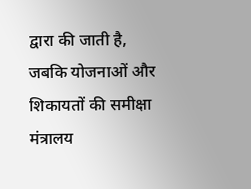द्वारा की जाती है, जबकि योजनाओं और शिकायतों की समीक्षा मंत्रालय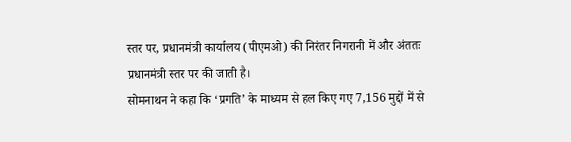स्तर पर, प्रधानमंत्री कार्यालय (पीएमओ) की निरंतर निगरानी में और अंततः प्रधानमंत्री स्तर पर की जाती है।
सोमनाथन ने कहा कि ‘प्रगति’ के माध्यम से हल किए गए 7,156 मुद्दों में से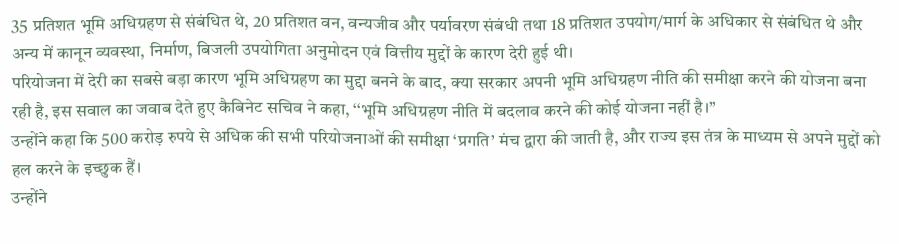35 प्रतिशत भूमि अधिग्रहण से संबंधित थे, 20 प्रतिशत वन, वन्यजीव और पर्यावरण संबंधी तथा 18 प्रतिशत उपयोग/मार्ग के अधिकार से संबंधित थे और अन्य में कानून व्यवस्था, निर्माण, बिजली उपयोगिता अनुमोदन एवं वित्तीय मुद्दों के कारण देरी हुई थी।
परियोजना में देरी का सबसे बड़ा कारण भूमि अधिग्रहण का मुद्दा बनने के बाद, क्या सरकार अपनी भूमि अधिग्रहण नीति की समीक्षा करने की योजना बना रही है, इस सवाल का जवाब देते हुए कैबिनेट सचिव ने कहा, ‘‘भूमि अधिग्रहण नीति में बदलाव करने की कोई योजना नहीं है।’’
उन्होंने कहा कि 500 करोड़ रुपये से अधिक की सभी परियोजनाओं की समीक्षा ‘प्रगति’ मंच द्वारा की जाती है, और राज्य इस तंत्र के माध्यम से अपने मुद्दों को हल करने के इच्छुक हैं।
उन्होंने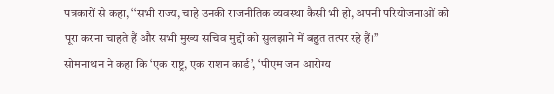पत्रकारों से कहा, ‘‘सभी राज्य, चाहे उनकी राजनीतिक व्यवस्था कैसी भी हो, अपनी परियोजनाओं को पूरा करना चाहते हैं और सभी मुख्य सचिव मुद्दों को सुलझाने में बहुत तत्पर रहे हैं।’’
सोमनाथन ने कहा कि ‘एक राष्ट्र, एक राशन कार्ड’, ‘पीएम जन आरोग्य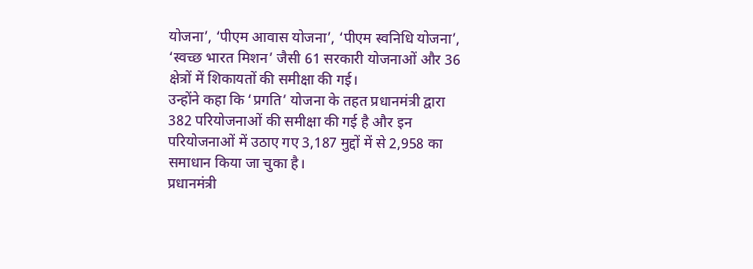योजना’, ‘पीएम आवास योजना’, ‘पीएम स्वनिधि योजना’, ‘स्वच्छ भारत मिशन’ जैसी 61 सरकारी योजनाओं और 36 क्षेत्रों में शिकायतों की समीक्षा की गई।
उन्होंने कहा कि ‘प्रगति’ योजना के तहत प्रधानमंत्री द्वारा 382 परियोजनाओं की समीक्षा की गई है और इन परियोजनाओं में उठाए गए 3,187 मुद्दों में से 2,958 का समाधान किया जा चुका है।
प्रधानमंत्री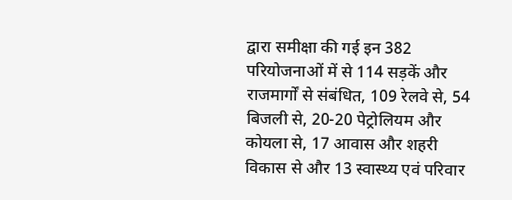द्वारा समीक्षा की गई इन 382 परियोजनाओं में से 114 सड़कें और राजमार्गों से संबंधित, 109 रेलवे से, 54 बिजली से, 20-20 पेट्रोलियम और कोयला से, 17 आवास और शहरी विकास से और 13 स्वास्थ्य एवं परिवार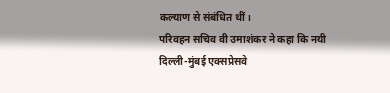कल्याण से संबंधित थीं।
परिवहन सचिव वी उमाशंकर ने कहा कि नयी दिल्ली-मुंबई एक्सप्रेसवे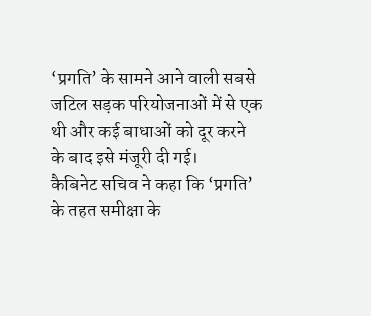‘प्रगति’ के सामने आने वाली सबसे जटिल सड़क परियोजनाओं में से एक थी और कई बाधाओं को दूर करने के बाद इसे मंजूरी दी गई।
कैबिनेट सचिव ने कहा कि ‘प्रगति’ के तहत समीक्षा के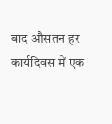बाद औसतन हर कार्यदिवस में एक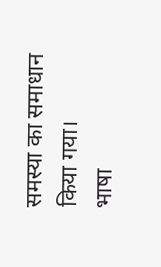समस्या का समाधान किया गया।
भाषा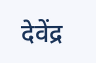देवेंद्र